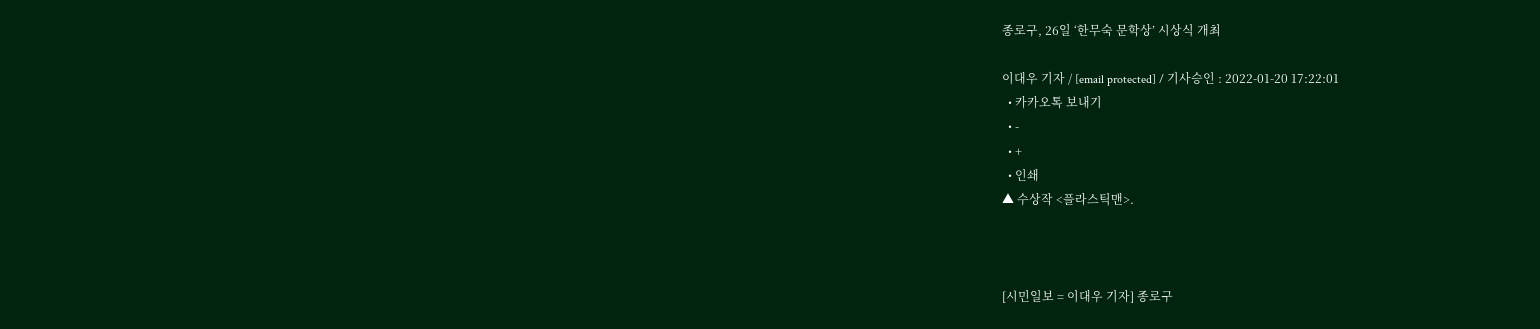종로구, 26일 ‘한무숙 문학상’ 시상식 개최

이대우 기자 / [email protected] / 기사승인 : 2022-01-20 17:22:01
  • 카카오톡 보내기
  • -
  • +
  • 인쇄
▲ 수상작 <플라스틱맨>.



[시민일보 = 이대우 기자] 종로구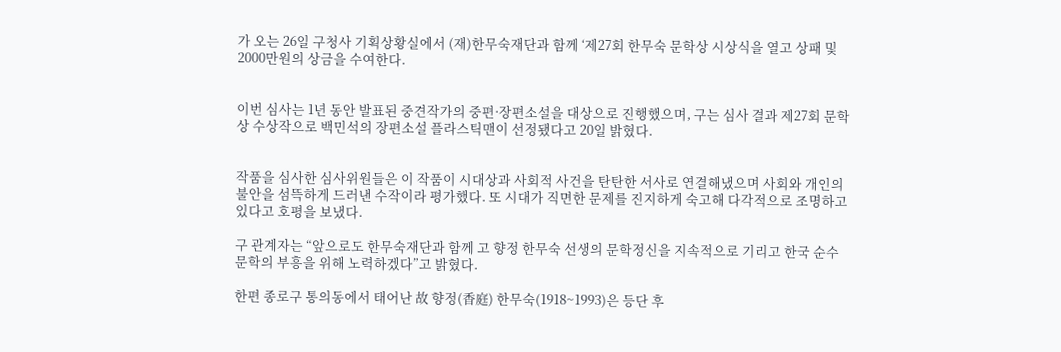가 오는 26일 구청사 기획상황실에서 (재)한무숙재단과 함께 ‘제27회 한무숙 문학상 시상식을 열고 상패 및 2000만원의 상금을 수여한다.


이번 심사는 1년 동안 발표된 중견작가의 중편·장편소설을 대상으로 진행했으며, 구는 심사 결과 제27회 문학상 수상작으로 백민석의 장편소설 플라스틱맨이 선정됐다고 20일 밝혔다.


작품을 심사한 심사위원들은 이 작품이 시대상과 사회적 사건을 탄탄한 서사로 연결해냈으며 사회와 개인의 불안을 섬뜩하게 드러낸 수작이라 평가했다. 또 시대가 직면한 문제를 진지하게 숙고해 다각적으로 조명하고 있다고 호평을 보냈다.

구 관계자는 “앞으로도 한무숙재단과 함께 고 향정 한무숙 선생의 문학정신을 지속적으로 기리고 한국 순수문학의 부흥을 위해 노력하겠다”고 밝혔다.

한편 종로구 통의동에서 태어난 故 향정(香庭) 한무숙(1918~1993)은 등단 후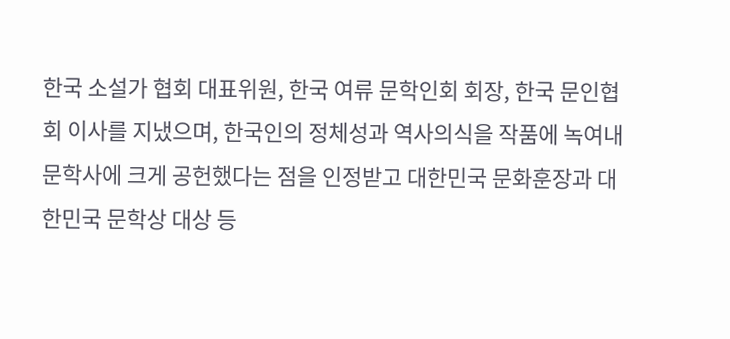한국 소설가 협회 대표위원, 한국 여류 문학인회 회장, 한국 문인협회 이사를 지냈으며, 한국인의 정체성과 역사의식을 작품에 녹여내 문학사에 크게 공헌했다는 점을 인정받고 대한민국 문화훈장과 대한민국 문학상 대상 등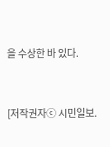을 수상한 바 있다.



[저작권자ⓒ 시민일보.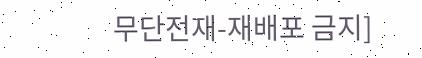무단전재-재배포 금지]